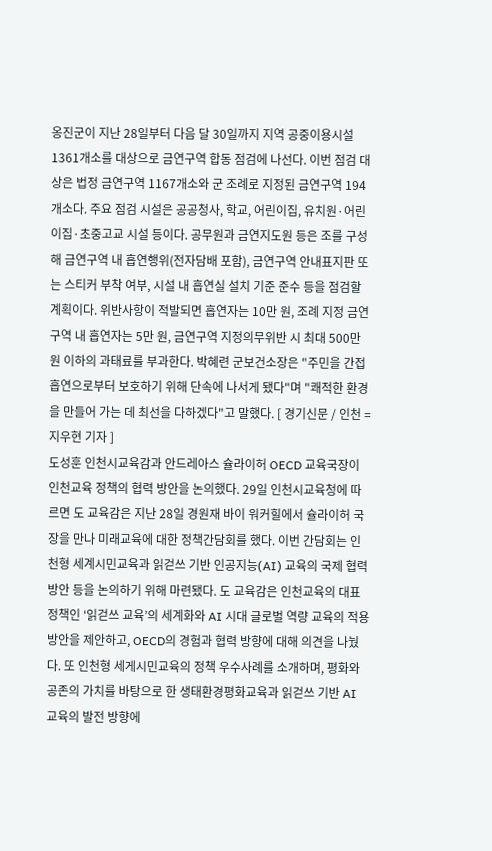옹진군이 지난 28일부터 다음 달 30일까지 지역 공중이용시설 1361개소를 대상으로 금연구역 합동 점검에 나선다. 이번 점검 대상은 법정 금연구역 1167개소와 군 조례로 지정된 금연구역 194개소다. 주요 점검 시설은 공공청사, 학교, 어린이집, 유치원·어린이집·초중고교 시설 등이다. 공무원과 금연지도원 등은 조를 구성해 금연구역 내 흡연행위(전자담배 포함), 금연구역 안내표지판 또는 스티커 부착 여부, 시설 내 흡연실 설치 기준 준수 등을 점검할 계획이다. 위반사항이 적발되면 흡연자는 10만 원, 조례 지정 금연구역 내 흡연자는 5만 원, 금연구역 지정의무위반 시 최대 500만 원 이하의 과태료를 부과한다. 박혜련 군보건소장은 "주민을 간접흡연으로부터 보호하기 위해 단속에 나서게 됐다"며 "쾌적한 환경을 만들어 가는 데 최선을 다하겠다"고 말했다. [ 경기신문 / 인천 = 지우현 기자 ]
도성훈 인천시교육감과 안드레아스 슐라이허 OECD 교육국장이 인천교육 정책의 협력 방안을 논의했다. 29일 인천시교육청에 따르면 도 교육감은 지난 28일 경원재 바이 워커힐에서 슐라이허 국장을 만나 미래교육에 대한 정책간담회를 했다. 이번 간담회는 인천형 세계시민교육과 읽걷쓰 기반 인공지능(AI) 교육의 국제 협력 방안 등을 논의하기 위해 마련됐다. 도 교육감은 인천교육의 대표 정책인 ‘읽걷쓰 교육’의 세계화와 AI 시대 글로벌 역량 교육의 적용 방안을 제안하고, OECD의 경험과 협력 방향에 대해 의견을 나눴다. 또 인천형 세게시민교육의 정책 우수사례를 소개하며, 평화와 공존의 가치를 바탕으로 한 생태환경평화교육과 읽걷쓰 기반 AI 교육의 발전 방향에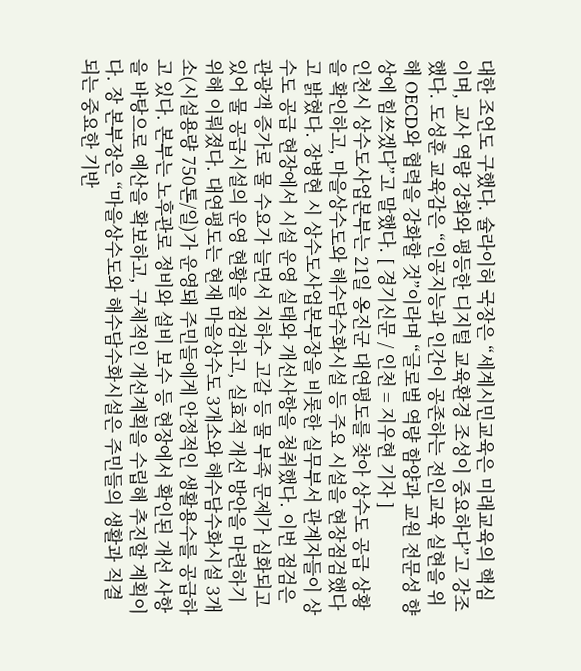대한 조언도 구했다. 슐라이허 국장은 “세계시민교육은 미래교육의 핵심이며, 교사 역량 강화와 평등한 디지털 교육환경 조성이 중요하다”고 강조했다. 도성훈 교육감은 “인공지능과 인간이 공존하는 전인교육 실현을 위해 OECD와 협력을 강화할 것”이라며 “글로벌 역량 함양과 교원 전문성 향상에 힘쓰겠다”고 말했다. [ 경기신문 / 인천 = 지우현 기자 ]
인천시 상수도사업본부는 21일 옹진군 대연평도를 찾아 상수도 공급 상황을 확인하고, 마을상수도와 해수담수화시설 등 주요 시설을 현장점검했다고 밝혔다. 장병현 시 상수도사업본부장을 비롯한 실무부서 관계자들이 상수도 공급 현장에서 시설 운영 실태와 개선사항을 청취했다. 이번 점검은 관광객 증가로 물 수요가 늘면서 지하수 고갈 등 물 부족 문제가 심화되고 있어 물 공급시설의 운영 현황을 점검하고, 실효적 개선 방안을 마련하기 위해 이뤄졌다. 대연평도는 현재 마을상수도 3개소와 해수담수화시설 3개소(시설용량 750톤/일)가 운영돼 주민들에게 안정적인 생활용수를 공급하고 있다. 본부는 노후관로 정비와 설비 보수 등 현장에서 확인된 개선 사항을 바탕으로 예산을 확보하고, 구체적인 개선계획을 수립해 추진할 계획이다. 장 본부장은 “마을상수도와 해수담수화시설은 주민들의 생활과 직결되는 중요한 기반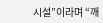시설”이라며 “깨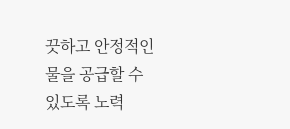끗하고 안정적인 물을 공급할 수 있도록 노력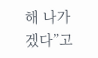해 나가겠다”고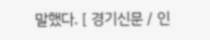말했다. [ 경기신문 / 인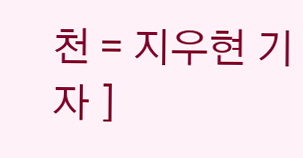천 = 지우현 기자 ]